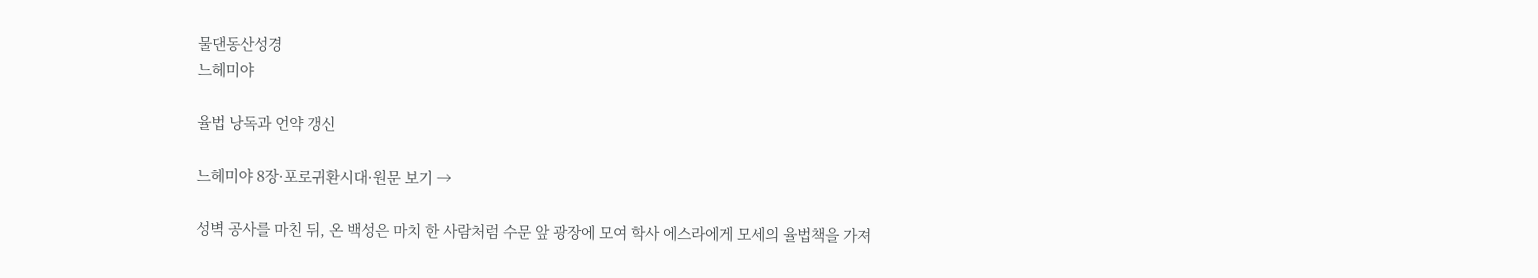물댄동산성경
느헤미야

율법 낭독과 언약 갱신

느헤미야 8장·포로귀환시대·원문 보기 →

성벽 공사를 마친 뒤, 온 백성은 마치 한 사람처럼 수문 앞 광장에 모여 학사 에스라에게 모세의 율법책을 가져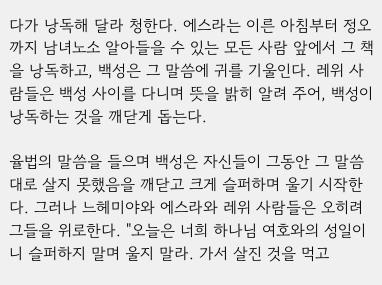다가 낭독해 달라 청한다. 에스라는 이른 아침부터 정오까지 남녀노소 알아들을 수 있는 모든 사람 앞에서 그 책을 낭독하고, 백성은 그 말씀에 귀를 기울인다. 레위 사람들은 백성 사이를 다니며 뜻을 밝히 알려 주어, 백성이 낭독하는 것을 깨닫게 돕는다.

율법의 말씀을 들으며 백성은 자신들이 그동안 그 말씀대로 살지 못했음을 깨닫고 크게 슬퍼하며 울기 시작한다. 그러나 느헤미야와 에스라와 레위 사람들은 오히려 그들을 위로한다. "오늘은 너희 하나님 여호와의 성일이니 슬퍼하지 말며 울지 말라. 가서 살진 것을 먹고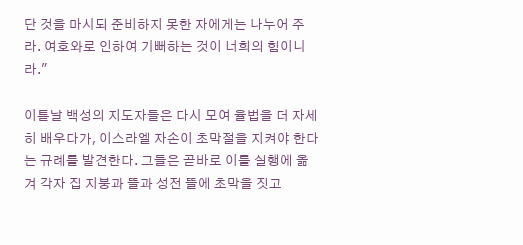단 것을 마시되 준비하지 못한 자에게는 나누어 주라. 여호와로 인하여 기뻐하는 것이 너희의 힘이니라."

이튿날 백성의 지도자들은 다시 모여 율법을 더 자세히 배우다가, 이스라엘 자손이 초막절을 지켜야 한다는 규례를 발견한다. 그들은 곧바로 이를 실행에 옮겨 각자 집 지붕과 뜰과 성전 뜰에 초막을 짓고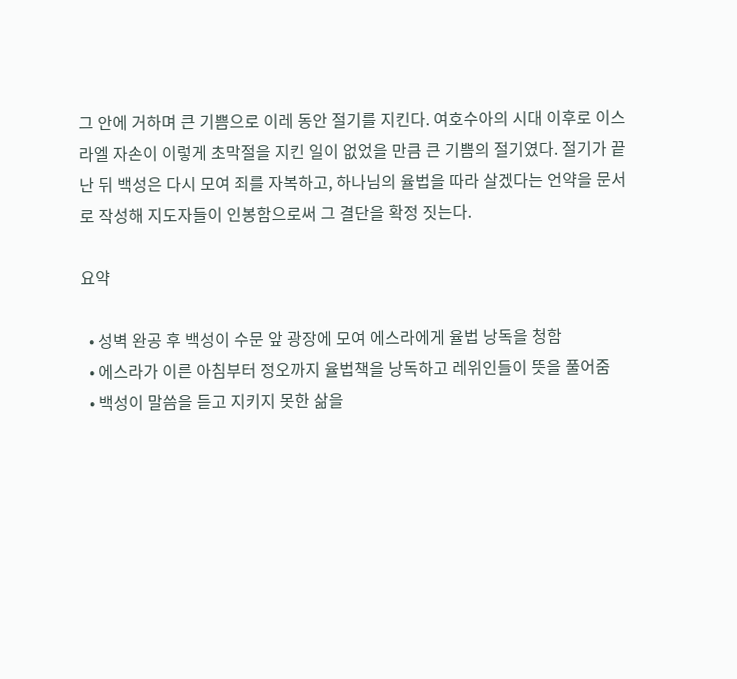그 안에 거하며 큰 기쁨으로 이레 동안 절기를 지킨다. 여호수아의 시대 이후로 이스라엘 자손이 이렇게 초막절을 지킨 일이 없었을 만큼 큰 기쁨의 절기였다. 절기가 끝난 뒤 백성은 다시 모여 죄를 자복하고, 하나님의 율법을 따라 살겠다는 언약을 문서로 작성해 지도자들이 인봉함으로써 그 결단을 확정 짓는다.

요약

  • 성벽 완공 후 백성이 수문 앞 광장에 모여 에스라에게 율법 낭독을 청함
  • 에스라가 이른 아침부터 정오까지 율법책을 낭독하고 레위인들이 뜻을 풀어줌
  • 백성이 말씀을 듣고 지키지 못한 삶을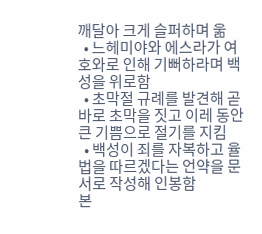깨달아 크게 슬퍼하며 욺
  • 느헤미야와 에스라가 여호와로 인해 기뻐하라며 백성을 위로함
  • 초막절 규례를 발견해 곧바로 초막을 짓고 이레 동안 큰 기쁨으로 절기를 지킴
  • 백성이 죄를 자복하고 율법을 따르겠다는 언약을 문서로 작성해 인봉함
본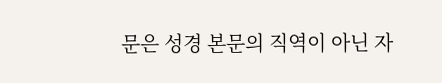문은 성경 본문의 직역이 아닌 자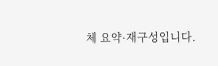체 요약·재구성입니다.